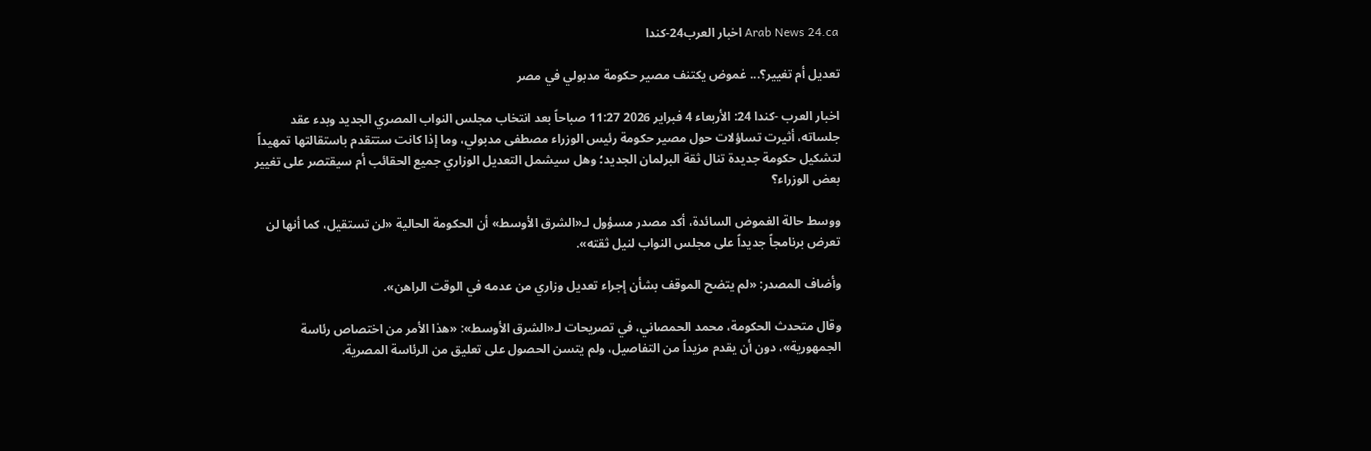Arab News 24.ca اخبار العرب24-كندا

تعديل أم تغيير؟... غموض يكتنف مصير حكومة مدبولي في مصر

اخبار العرب -كندا 24: الأربعاء 4 فبراير 2026 11:27 صباحاً بعد انتخاب مجلس النواب المصري الجديد وبدء عقد جلساته، أثيرت تساؤلات حول مصير حكومة رئيس الوزراء مصطفى مدبولي، وما إذا كانت ستتقدم باستقالتها تمهيداً لتشكيل حكومة جديدة تنال ثقة البرلمان الجديد؛ وهل سيشمل التعديل الوزاري جميع الحقائب أم سيقتصر على تغيير بعض الوزراء؟

ووسط حالة الغموض السائدة، أكد مصدر مسؤول لـ«الشرق الأوسط» أن الحكومة الحالية «لن تستقيل، كما أنها لن تعرض برنامجاً جديداً على مجلس النواب لنيل ثقته».

وأضاف المصدر: «لم يتضح الموقف بشأن إجراء تعديل وزاري من عدمه في الوقت الراهن».

وقال متحدث الحكومة، محمد الحمصاني، في تصريحات لـ«الشرق الأوسط»: «هذا الأمر من اختصاص رئاسة الجمهورية»، دون أن يقدم مزيداً من التفاصيل، ولم يتسن الحصول على تعليق من الرئاسة المصرية.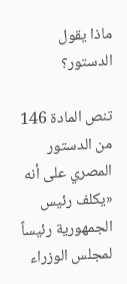ماذا يقول الدستور؟

تنص المادة 146 من الدستور المصري على أنه «يكلف رئيس الجمهورية رئيساً لمجلس الوزراء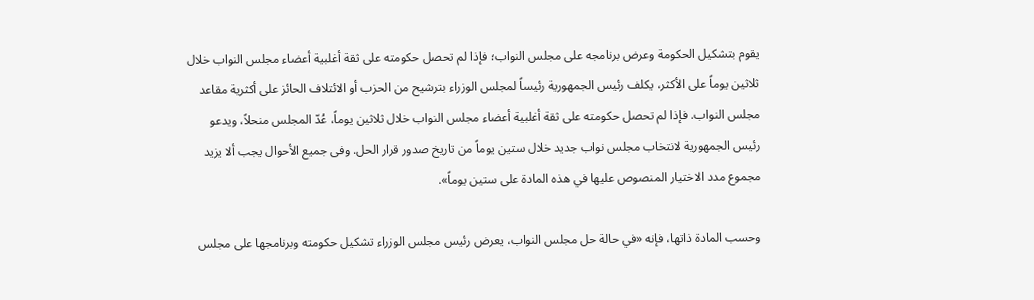يقوم بتشكيل الحكومة وعرض برنامجه على مجلس النواب؛ فإذا لم تحصل حكومته على ثقة أغلبية أعضاء مجلس النواب خلال ثلاثين يوماً على الأكثر، يكلف رئيس الجمهورية رئيساً لمجلس الوزراء بترشيح من الحزب أو الائتلاف الحائز على أكثرية مقاعد مجلس النواب. فإذا لم تحصل حكومته على ثقة أغلبية أعضاء مجلس النواب خلال ثلاثين يوماً، عُدّ المجلس منحلاً، ويدعو رئيس الجمهورية لانتخاب مجلس نواب جديد خلال ستين يوماً من تاريخ صدور قرار الحل. وفى جميع الأحوال يجب ألا يزيد مجموع مدد الاختيار المنصوص عليها في هذه المادة على ستين يوماً».

وحسب المادة ذاتها، فإنه «في حالة حل مجلس النواب، يعرض رئيس مجلس الوزراء تشكيل حكومته وبرنامجها على مجلس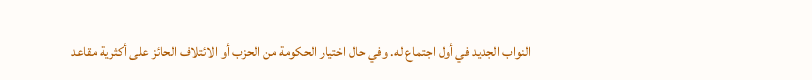النواب الجديد في أول اجتماع له. وفي حال اختيار الحكومة من الحزب أو الائتلاف الحائز على أكثرية مقاعد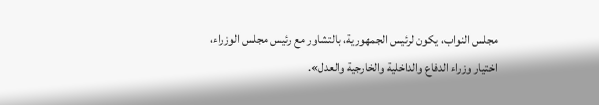مجلس النواب، يكون لرئيس الجمهورية، بالتشاور مع رئيس مجلس الوزراء، اختيار وزراء الدفاع والداخلية والخارجية والعدل».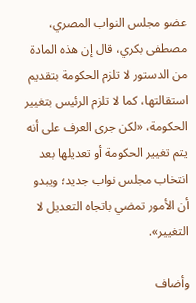عضو مجلس النواب المصري، مصطفى بكري، قال إن هذه المادة من الدستور لا تلزم الحكومة بتقديم استقالتها، كما لا تلزم الرئيس بتغيير الحكومة، «لكن جرى العرف على أنه يتم تغيير الحكومة أو تعديلها بعد انتخاب مجلس نواب جديد؛ ويبدو أن الأمور تمضي باتجاه التعديل لا التغيير».

وأضاف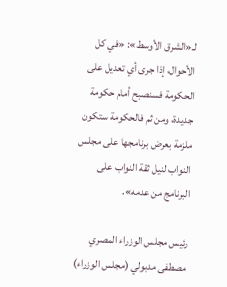لـ«الشرق الأوسط»: «في كل الأحوال، إذا جرى أي تعديل على الحكومة فسنصبح أمام حكومة جديدة، ومن ثم فالحكومة ستكون ملزمة بعرض برنامجها على مجلس النواب لنيل ثقة النواب على البرنامج من عدمه».

رئيس مجلس الوزراء المصري مصطفى مدبولي (مجلس الوزراء)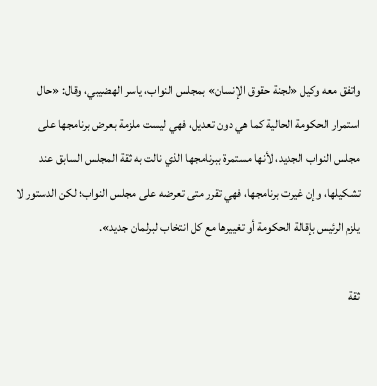واتفق معه وكيل «لجنة حقوق الإنسان» بمجلس النواب، ياسر الهضيبي، وقال: «حال استمرار الحكومة الحالية كما هي دون تعديل، فهي ليست ملزمة بعرض برنامجها على مجلس النواب الجديد، لأنها مستمرة ببرنامجها الذي نالت به ثقة المجلس السابق عند تشكيلها، وإن غيرت برنامجها، فهي تقرر متى تعرضه على مجلس النواب؛ لكن الدستور لا يلزم الرئيس بإقالة الحكومة أو تغييرها مع كل انتخاب لبرلمان جديد».

ثقة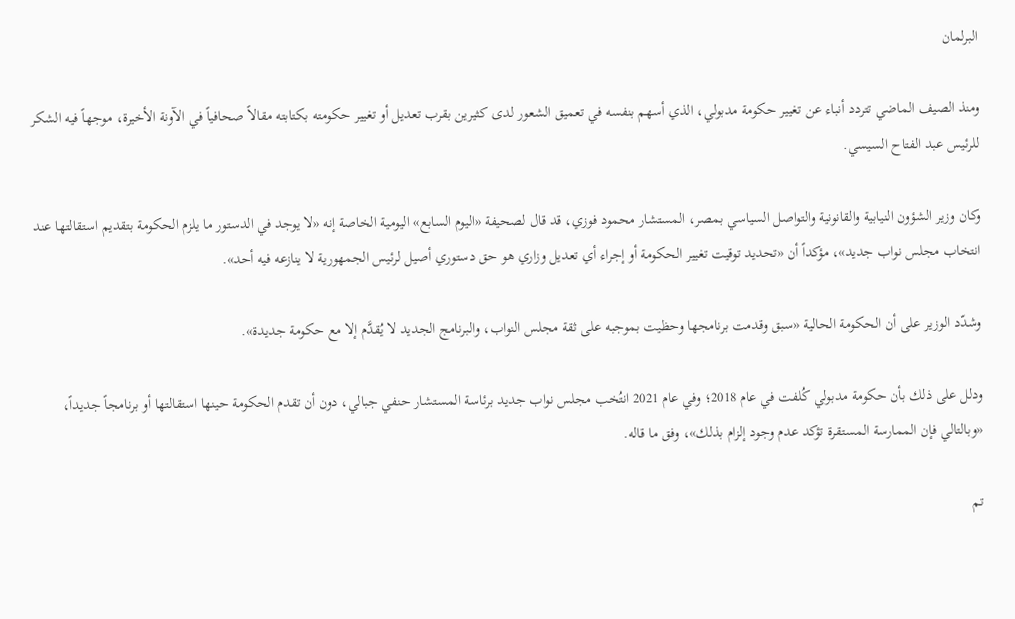البرلمان

ومنذ الصيف الماضي تتردد أنباء عن تغيير حكومة مدبولي، الذي أسهم بنفسه في تعميق الشعور لدى كثيرين بقرب تعديل أو تغيير حكومته بكتابته مقالاً صحافياً في الآونة الأخيرة، موجهاً فيه الشكر للرئيس عبد الفتاح السيسي.

وكان وزير الشؤون النيابية والقانونية والتواصل السياسي بمصر، المستشار محمود فوزي، قد قال لصحيفة «اليوم السابع» اليومية الخاصة إنه «لا يوجد في الدستور ما يلزم الحكومة بتقديم استقالتها عند انتخاب مجلس نواب جديد»، مؤكداً أن «تحديد توقيت تغيير الحكومة أو إجراء أي تعديل وزاري هو حق دستوري أصيل لرئيس الجمهورية لا ينازعه فيه أحد».

وشدّد الوزير على أن الحكومة الحالية «سبق وقدمت برنامجها وحظيت بموجبه على ثقة مجلس النواب، والبرنامج الجديد لا يُقدَّم إلا مع حكومة جديدة».

ودلل على ذلك بأن حكومة مدبولي كُلفت في عام 2018؛ وفي عام 2021 انتُخب مجلس نواب جديد برئاسة المستشار حنفي جبالي، دون أن تقدم الحكومة حينها استقالتها أو برنامجاً جديداً، «وبالتالي فإن الممارسة المستقرة تؤكد عدم وجود إلزام بذلك»، وفق ما قاله.

تم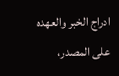ادراج الخبر والعهده على المصدر،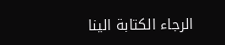الرجاء الكتابة الينا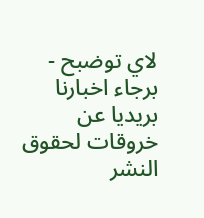لاي توضبح - برجاء اخبارنا بريديا عن خروقات لحقوق النشر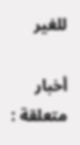للغير

أخبار متعلقة :